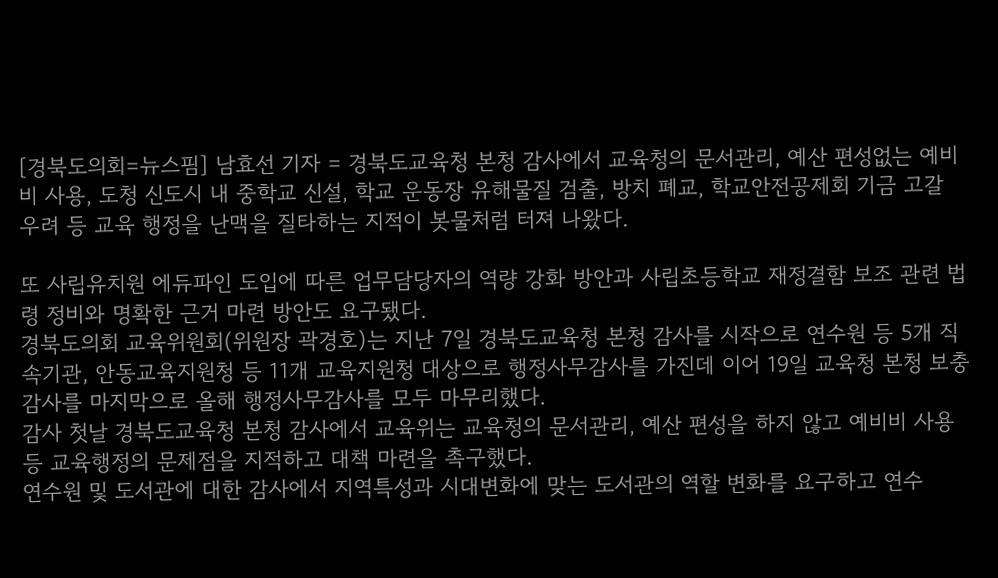[경북도의회=뉴스핌] 남효선 기자 = 경북도교육청 본청 감사에서 교육청의 문서관리, 예산 편성없는 예비비 사용, 도청 신도시 내 중학교 신설, 학교 운동장 유해물질 검출, 방치 폐교, 학교안전공제회 기금 고갈 우려 등 교육 행정을 난맥을 질타하는 지적이 봇물처럼 터져 나왔다.

또 사립유치원 에듀파인 도입에 따른 업무담당자의 역량 강화 방안과 사립초등학교 재정결함 보조 관련 법령 정비와 명확한 근거 마련 방안도 요구됐다.
경북도의회 교육위원회(위원장 곽경호)는 지난 7일 경북도교육청 본청 감사를 시작으로 연수원 등 5개 직속기관, 안동교육지원청 등 11개 교육지원청 대상으로 행정사무감사를 가진데 이어 19일 교육청 본청 보충감사를 마지막으로 올해 행정사무감사를 모두 마무리했다.
감사 첫날 경북도교육청 본청 감사에서 교육위는 교육청의 문서관리, 예산 편성을 하지 않고 예비비 사용 등 교육행정의 문제점을 지적하고 대책 마련을 촉구했다.
연수원 및 도서관에 대한 감사에서 지역특성과 시대변화에 맞는 도서관의 역할 변화를 요구하고 연수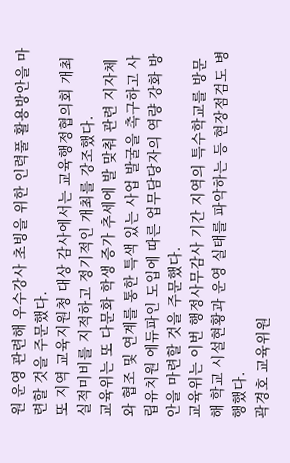원 운영 관련해 우수강사 초빙을 위한 인력풀 활용방안을 마련할 것을 주문했다.
또 지역 교육지원청 대상 감사에서는 교육행정협의회 개최 실적미비를 지적하고 정기적인 개최를 강조했다.
교육위는 또 다문화 학생 증가 추세에 발 맞춰 관련 지자체와 협조 및 연계를 통한 특색 있는 사업 발굴을 촉구하고 사립유치원 에듀파인 도입에 따른 업무담당자의 역량 강화 방안을 마련할 것을 주문했다.
교육위는 이번 행정사무감사 기간 지역의 특수학교를 방문해 학교 시설현황과 운영 실태를 파악하는 등 현장점검도 병행했다.
곽경호 교육위원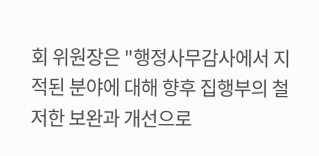회 위원장은 "행정사무감사에서 지적된 분야에 대해 향후 집행부의 철저한 보완과 개선으로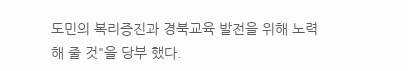도민의 복리증진과 경북교육 발전을 위해 노력해 줄 것"을 당부 했다.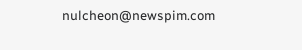nulcheon@newspim.com